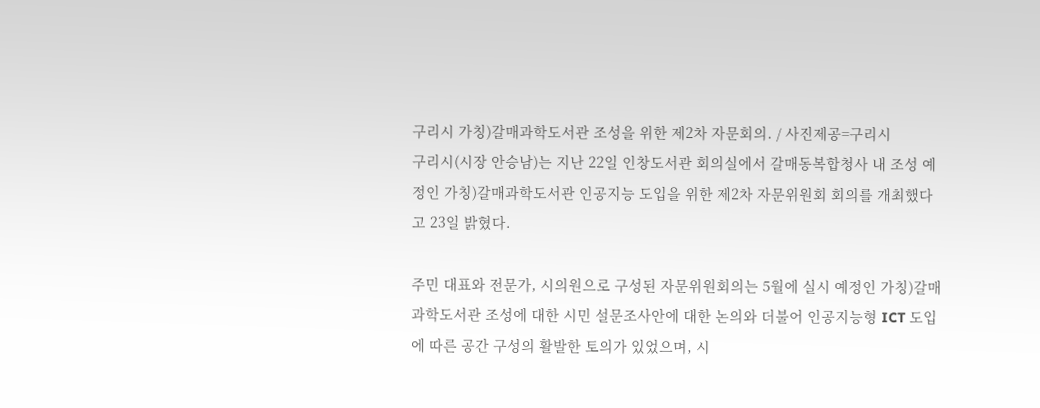구리시 가칭)갈매과학도서관 조성을 위한 제2차 자문회의. / 사진제공=구리시
구리시(시장 안승남)는 지난 22일 인창도서관 회의실에서 갈매동복합청사 내 조성 예정인 가칭)갈매과학도서관 인공지능 도입을 위한 제2차 자문위원회 회의를 개최했다고 23일 밝혔다.

주민 대표와 전문가, 시의원으로 구성된 자문위원회의는 5월에 실시 예정인 가칭)갈매과학도서관 조성에 대한 시민 설문조사안에 대한 논의와 더불어 인공지능형 ICT 도입 에 따른 공간 구성의 활발한 토의가 있었으며, 시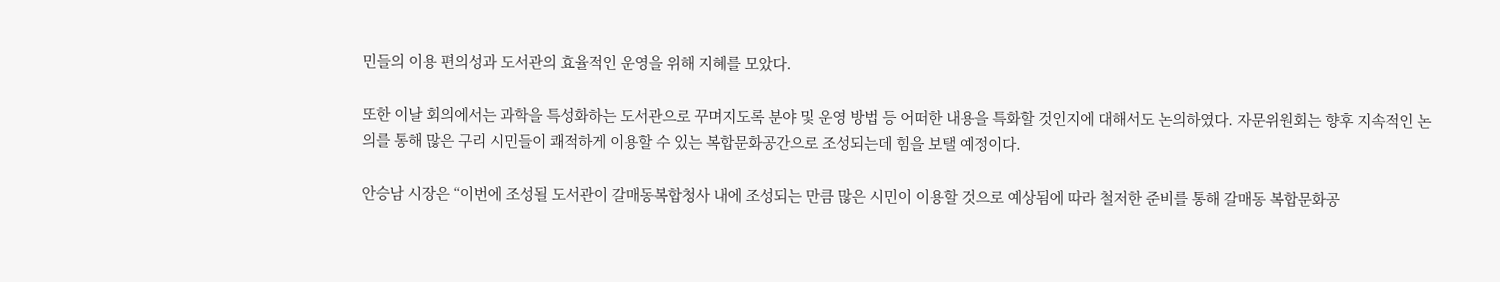민들의 이용 편의성과 도서관의 효율적인 운영을 위해 지혜를 모았다.

또한 이날 회의에서는 과학을 특성화하는 도서관으로 꾸며지도록 분야 및 운영 방법 등 어떠한 내용을 특화할 것인지에 대해서도 논의하였다. 자문위원회는 향후 지속적인 논의를 통해 많은 구리 시민들이 쾌적하게 이용할 수 있는 복합문화공간으로 조성되는데 힘을 보탤 예정이다.

안승남 시장은 “이번에 조성될 도서관이 갈매동복합청사 내에 조성되는 만큼 많은 시민이 이용할 것으로 예상됨에 따라 철저한 준비를 통해 갈매동 복합문화공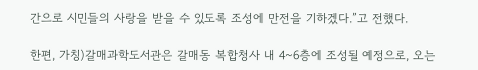간으로 시민들의 사랑을 받을 수 있도록 조성에 만전을 기하겠다.”고 전했다.

한편, 가칭)갈매과학도서관은 갈매동 복합청사 내 4~6층에 조성될 예정으로, 오는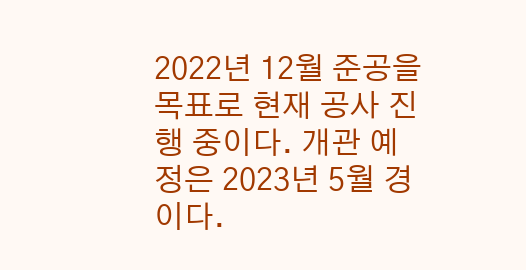2022년 12월 준공을 목표로 현재 공사 진행 중이다. 개관 예정은 2023년 5월 경이다.